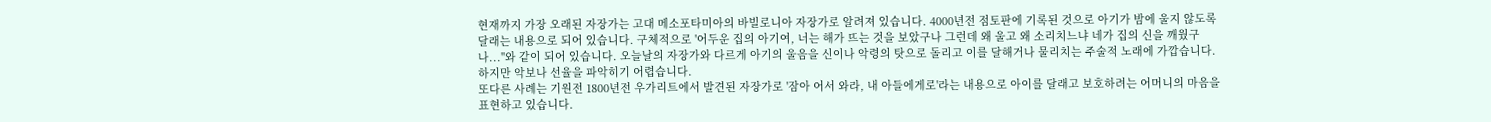현재까지 가장 오래된 자장가는 고대 메소포타미아의 바빌로니아 자장가로 알려져 있습니다. 4000년전 점토판에 기록된 것으로 아기가 밤에 울지 않도록 달래는 내용으로 되어 있습니다. 구체적으로 '어두운 집의 아기여, 너는 해가 뜨는 것을 보았구나 그런데 왜 울고 왜 소리치느냐 네가 집의 신을 깨웠구나..."와 같이 되어 있습니다. 오늘날의 자장가와 다르게 아기의 울음을 신이나 악령의 탓으로 돌리고 이를 달해거나 물리치는 주술적 노래에 가깝습니다. 하지만 악보나 선율을 파악히기 어렵습니다.
또다른 사례는 기원전 1800년전 우가리트에서 발견된 자장가로 '잠아 어서 와라, 내 아들에게로'라는 내용으로 아이를 달래고 보호하려는 어머니의 마음을 표현하고 있습니다.